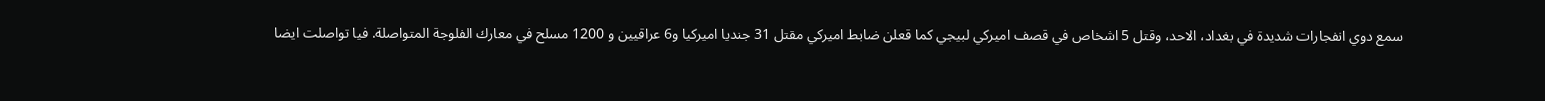سمع دوي انفجارات شديدة في بغداد، الاحد، وقتل 5 اشخاص في قصف اميركي لبيجي كما قعلن ضابط اميركي مقتل 31 جنديا اميركيا و6 عراقيين و 1200 مسلح في معارك الفلوجة المتواصلة. فيا تواصلت ايضا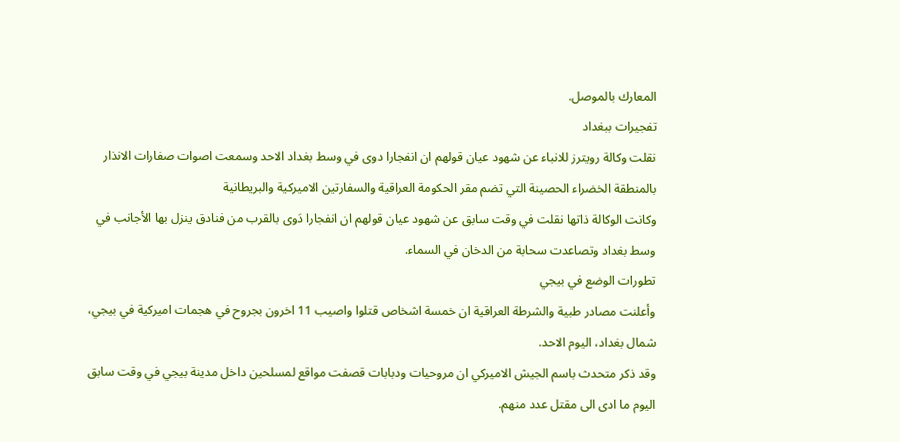المعارك بالموصل.
تفجيرات ببغداد
نقلت وكالة رويترز للانباء عن شهود عيان قولهم ان انفجارا دوى في وسط بغداد الاحد وسمعت اصوات صفارات الانذار بالمنطقة الخضراء الحصينة التي تضم مقر الحكومة العراقية والسفارتين الاميركية والبريطانية
وكانت الوكالة ذاتها نقلت في وقت سابق عن شهود عيان قولهم ان انفجارا دَوى بالقرب من فنادق ينزل بها الأجانب في وسط بغداد وتصاعدت سحابة من الدخان في السماء.
تطورات الوضع في بيجي
وأعلنت مصادر طبية والشرطة العراقية ان خمسة اشخاص قتلوا واصيب 11 اخرون بجروح في هجمات اميركية في بيجي، شمال بغداد، اليوم الاحد.
وقد ذكر متحدث باسم الجيش الاميركي ان مروحيات ودبابات قصفت مواقع لمسلحين داخل مدينة بيجي في وقت سابق اليوم ما ادى الى مقتل عدد منهم.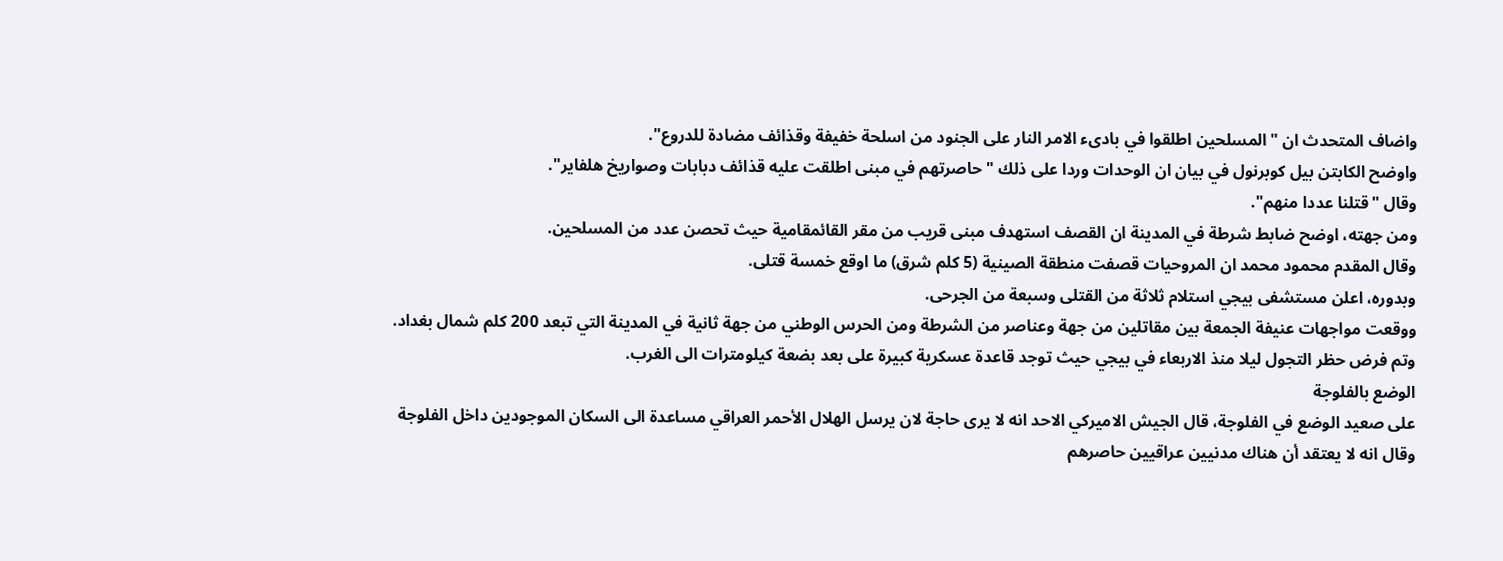واضاف المتحدث ان "المسلحين اطلقوا في بادىء الامر النار على الجنود من اسلحة خفيفة وقذائف مضادة للدروع".
واوضح الكابتن بيل كوبرنول في بيان ان الوحدات وردا على ذلك "حاصرتهم في مبنى اطلقت عليه قذائف دبابات وصواريخ هلفاير".
وقال "قتلنا عددا منهم".
ومن جهته، اوضح ضابط شرطة في المدينة ان القصف استهدف مبنى قريب من مقر القائمقامية حيث تحصن عدد من المسلحين.
وقال المقدم محمود محمد ان المروحيات قصفت منطقة الصينية (5 كلم شرق) ما اوقع خمسة قتلى.
وبدوره، اعلن مستشفى بيجي استلام ثلاثة من القتلى وسبعة من الجرحى.
ووقعت مواجهات عنيفة الجمعة بين مقاتلين من جهة وعناصر من الشرطة ومن الحرس الوطني من جهة ثانية في المدينة التي تبعد 200 كلم شمال بغداد.
وتم فرض حظر التجول ليلا منذ الاربعاء في بيجي حيث توجد قاعدة عسكرية كبيرة على بعد بضعة كيلومترات الى الغرب.
الوضع بالفلوجة
على صعيد الوضع في الفلوجة، قال الجيش الاميركي الاحد انه لا يرى حاجة لان يرسل الهلال الأحمر العراقي مساعدة الى السكان الموجودين داخل الفلوجة وقال انه لا يعتقد أن هناك مدنيين عراقيين حاصرهم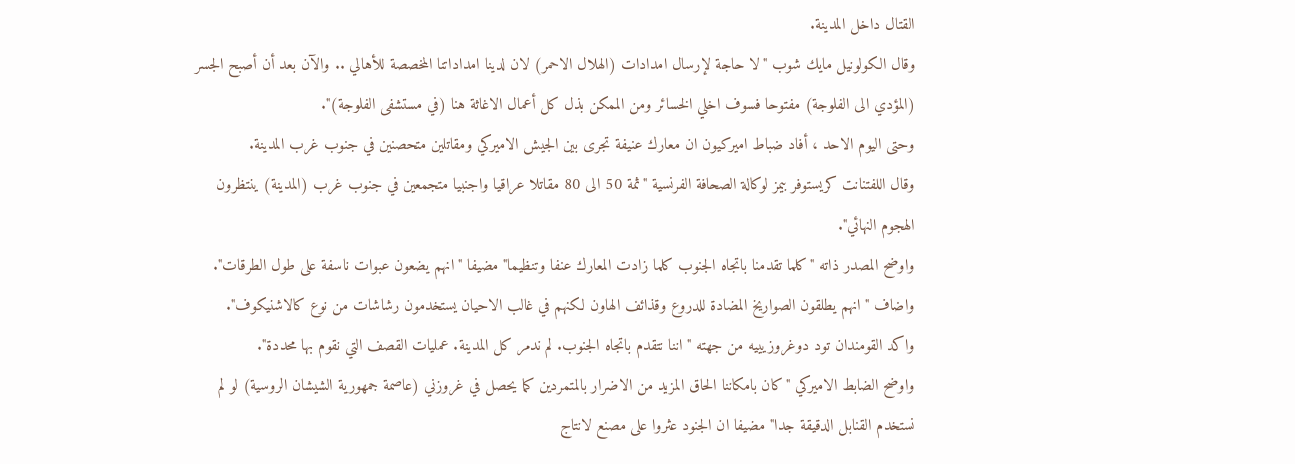القتال داخل المدينة.
وقال الكولونيل مايك شوب "لا حاجة لإرسال امدادات (الهلال الاحمر) لان لدينا امداداتنا المخصصة للأهالي .. والآن بعد أن أصبح الجسر (المؤدي الى الفلوجة) مفتوحا فسوف اخلي الخسائر ومن الممكن بذل كل أعمال الاغاثة هنا (في مستشفى الفلوجة)".
وحتى اليوم الاحد ، أفاد ضباط اميركيون ان معارك عنيفة تجرى بين الجيش الاميركي ومقاتلين متحصنين في جنوب غرب المدينة.
وقال اللفتنانت كريستوفر بيمز لوكالة الصحافة الفرنسية "ثمة 50 الى 80 مقاتلا عراقيا واجنبيا متجمعين في جنوب غرب (المدينة) ينتظرون الهجوم النهائي".
واوضح المصدر ذاته "كلما تقدمنا باتجاه الجنوب كلما زادت المعارك عنفا وتنظيما" مضيفا "انهم يضعون عبوات ناسفة على طول الطرقات".
واضاف "انهم يطلقون الصواريخ المضادة للدروع وقذائف الهاون لكنهم في غالب الاحيان يستخدمون رشاشات من نوع كالاشنيكوف".
واكد القومندان تود دوغروزيييه من جهته "اننا نتقدم باتجاه الجنوب. لم ندمر كل المدينة. عمليات القصف التي نقوم بها محددة".
واوضح الضابط الاميركي "كان بامكاننا الحاق المزيد من الاضرار بالمتمردين كما يحصل في غروزني (عاصمة جمهورية الشيشان الروسية) لو لم نستخدم القنابل الدقيقة جدا" مضيفا ان الجنود عثروا على مصنع لانتاج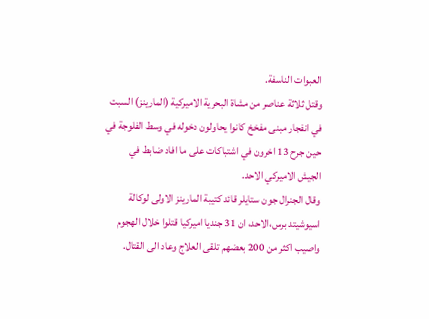العبوات الناسفة.
وقتل ثلاثة عناصر من مشاة البحرية الاميركية (المارينز) السبت في انفجار مبنى مفخخ كانوا يحاولون دخوله في وسط الفلوجة في حين جرح 13 اخرون في اشتباكات على ما افاد ضابط في الجيش الاميركي الاحد.
وقال الجنرال جون ستايلر قائد كتيبة المارينز الاولى لوكالة اسيوشيتد برس،الاحد، ان 31 جنديا اميركيا قتلوا خلال الهجوم واصيب اكثر من 200 بعضهم تلقى العلاج وعاد الى القتال.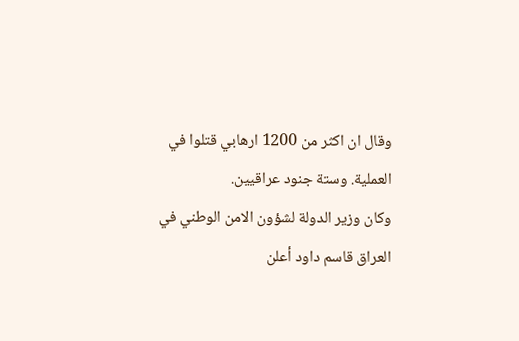وقال ان اكثر من 1200 ارهابي قتلوا في العملية. وستة جنود عراقيين.
وكان وزير الدولة لشؤون الامن الوطني في العراق قاسم داود أعلن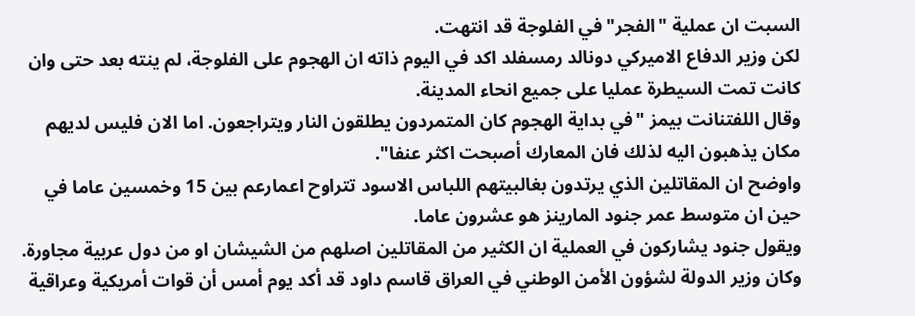السبت ان عملية "الفجر" في الفلوجة قد انتهت.
لكن وزير الدفاع الاميركي دونالد رمسفلد اكد في اليوم ذاته ان الهجوم على الفلوجة، لم ينته بعد حتى وان كانت تمت السيطرة عمليا على جميع انحاء المدينة.
وقال اللفتنانت بيمز "في بداية الهجوم كان المتمردون يطلقون النار ويتراجعون. اما الان فليس لديهم مكان يذهبون اليه لذلك فان المعارك أصبحت اكثر عنفا".
واوضح ان المقاتلين الذي يرتدون بغالبيتهم اللباس الاسود تتراوح اعمارعم بين 15 وخمسين عاما في حين ان متوسط عمر جنود المارينز هو عشرون عاما.
ويقول جنود يشاركون في العملية ان الكثير من المقاتلين اصلهم من الشيشان او من دول عربية مجاورة.
وكان وزير الدولة لشؤون الأمن الوطني في العراق قاسم داود قد أكد يوم أمس أن قوات أمريكية وعراقية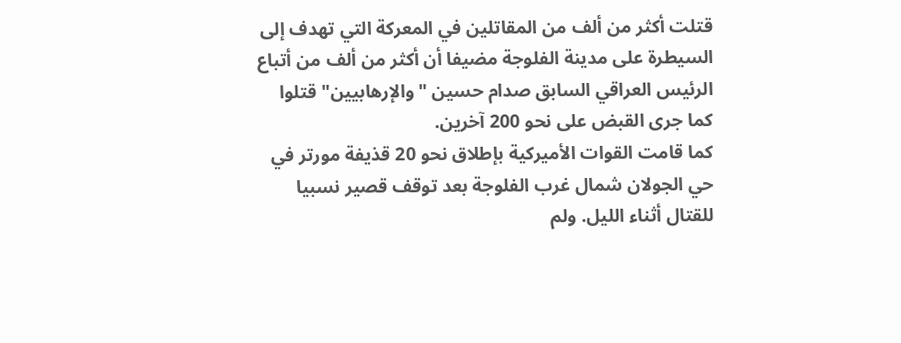قتلت أكثر من ألف من المقاتلين في المعركة التي تهدف إلى السيطرة على مدينة الفلوجة مضيفا أن أكثر من ألف من أتباع الرئيس العراقي السابق صدام حسين "والإرهابيين" قتلوا كما جرى القبض على نحو 200 آخرين.
كما قامت القوات الأميركية بإطلاق نحو 20 قذيفة مورتر في حي الجولان شمال غرب الفلوجة بعد توقف قصير نسبيا للقتال أثناء الليل. ولم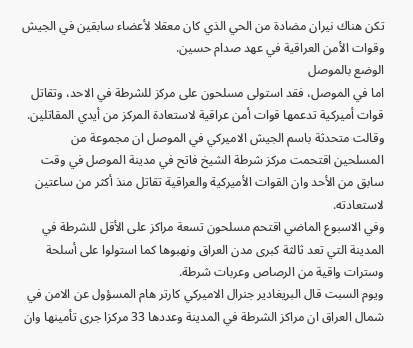تكن هناك نيران مضادة من الحي الذي كان معقلا لأعضاء سابقين في الجيش وقوات الأمن العراقية في عهد صدام حسين.
الوضع بالموصل
اما في الموصل، فقد استولى مسلحون على مركز للشرطة في الاحد، وتقاتل قوات أميركية تدعمها قوات أمن عراقية لاستعادة المركز من أيدي المقاتلين.
وقالت متحدثة باسم الجيش الاميركي في الموصل ان مجموعة من المسلحين اقتحمت مركز شرطة الشيخ فاتح في مدينة الموصل في وقت سابق من الأحد وان القوات الأميركية والعراقية تقاتل منذ أكثر من ساعتين لاستعادته.
وفي الاسبوع الماضي اقتحم مسلحون تسعة مراكز على الأقل للشرطة في المدينة التي تعد ثالثة كبرى مدن العراق ونهبوها كما استولوا على أسلحة وسترات واقية من الرصاص وعربات شرطة.
ويوم السبت قال البريغادير جنرال الاميركي كارتر هام المسؤول عن الامن في شمال العراق ان مراكز الشرطة في المدينة وعددها 33 مركزا جرى تأمينها وان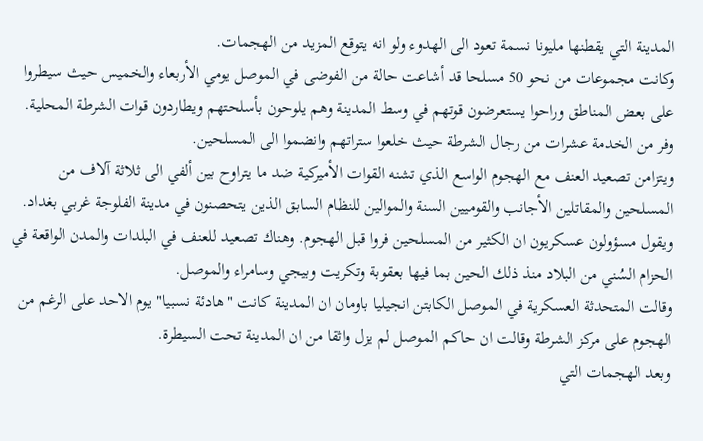المدينة التي يقطنها مليونا نسمة تعود الى الهدوء ولو انه يتوقع المزيد من الهجمات.
وكانت مجموعات من نحو 50 مسلحا قد أشاعت حالة من الفوضى في الموصل يومي الأربعاء والخميس حيث سيطروا على بعض المناطق وراحوا يستعرضون قوتهم في وسط المدينة وهم يلوحون بأسلحتهم ويطاردون قوات الشرطة المحلية.
وفر من الخدمة عشرات من رجال الشرطة حيث خلعوا ستراتهم وانضموا الى المسلحين.
ويتزامن تصعيد العنف مع الهجوم الواسع الذي تشنه القوات الأميركية ضد ما يتراوح بين ألفي الى ثلاثة آلاف من المسلحين والمقاتلين الأجانب والقوميين السنة والموالين للنظام السابق الذين يتحصنون في مدينة الفلوجة غربي بغداد.
ويقول مسؤولون عسكريون ان الكثير من المسلحين فروا قبل الهجوم. وهناك تصعيد للعنف في البلدات والمدن الواقعة في الحزام السُني من البلاد منذ ذلك الحين بما فيها بعقوبة وتكريت وبيجي وسامراء والموصل.
وقالت المتحدثة العسكرية في الموصل الكابتن انجيليا باومان ان المدينة كانت "هادئة نسبيا" يوم الاحد على الرغم من الهجوم على مركز الشرطة وقالت ان حاكم الموصل لم يزل واثقا من ان المدينة تحت السيطرة.
وبعد الهجمات التي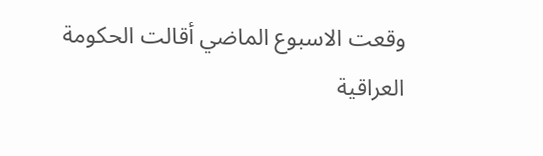وقعت الاسبوع الماضي أقالت الحكومة العراقية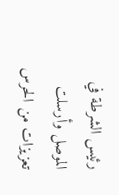رئيس الشرطة في الموصل وأرسلت تعزيزات من الحرس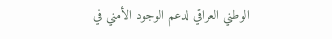الوطني العراقي لدعم الوجود الأمني في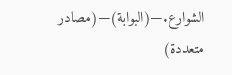الشوارع.—(البوابة)—(مصادر متعددة)